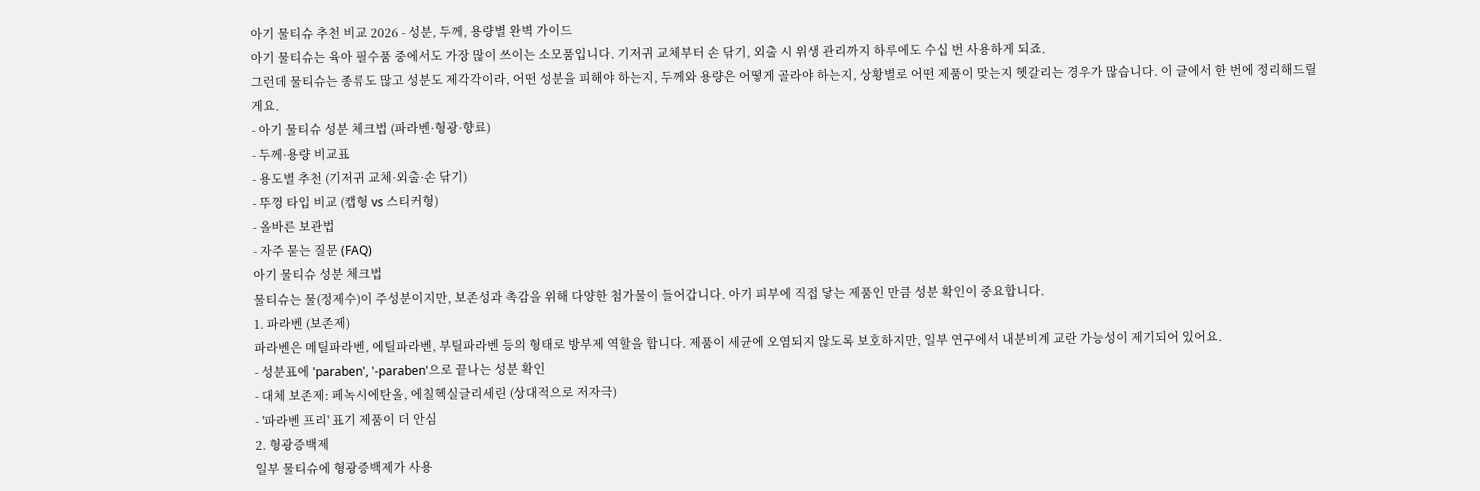아기 물티슈 추천 비교 2026 - 성분, 두께, 용량별 완벽 가이드
아기 물티슈는 육아 필수품 중에서도 가장 많이 쓰이는 소모품입니다. 기저귀 교체부터 손 닦기, 외출 시 위생 관리까지 하루에도 수십 번 사용하게 되죠.
그런데 물티슈는 종류도 많고 성분도 제각각이라, 어떤 성분을 피해야 하는지, 두께와 용량은 어떻게 골라야 하는지, 상황별로 어떤 제품이 맞는지 헷갈리는 경우가 많습니다. 이 글에서 한 번에 정리해드릴게요.
- 아기 물티슈 성분 체크법 (파라벤·형광·향료)
- 두께·용량 비교표
- 용도별 추천 (기저귀 교체·외출·손 닦기)
- 뚜껑 타입 비교 (캡형 vs 스티커형)
- 올바른 보관법
- 자주 묻는 질문 (FAQ)
아기 물티슈 성분 체크법
물티슈는 물(정제수)이 주성분이지만, 보존성과 촉감을 위해 다양한 첨가물이 들어갑니다. 아기 피부에 직접 닿는 제품인 만큼 성분 확인이 중요합니다.
1. 파라벤 (보존제)
파라벤은 메틸파라벤, 에틸파라벤, 부틸파라벤 등의 형태로 방부제 역할을 합니다. 제품이 세균에 오염되지 않도록 보호하지만, 일부 연구에서 내분비계 교란 가능성이 제기되어 있어요.
- 성분표에 'paraben', '-paraben'으로 끝나는 성분 확인
- 대체 보존제: 페녹시에탄올, 에칠헥실글리세린 (상대적으로 저자극)
- '파라벤 프리' 표기 제품이 더 안심
2. 형광증백제
일부 물티슈에 형광증백제가 사용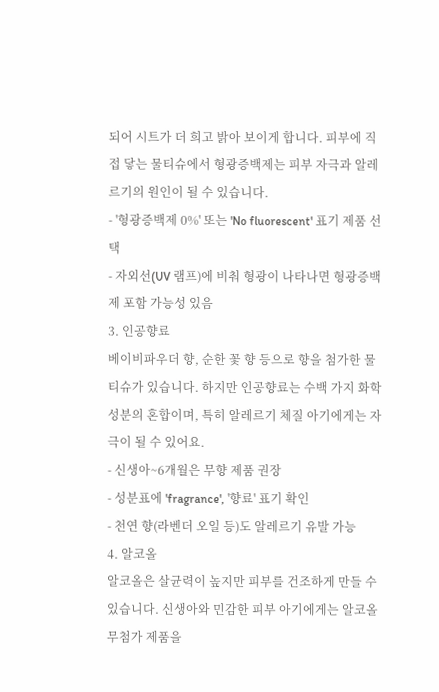되어 시트가 더 희고 밝아 보이게 합니다. 피부에 직접 닿는 물티슈에서 형광증백제는 피부 자극과 알레르기의 원인이 될 수 있습니다.
- '형광증백제 0%' 또는 'No fluorescent' 표기 제품 선택
- 자외선(UV 램프)에 비춰 형광이 나타나면 형광증백제 포함 가능성 있음
3. 인공향료
베이비파우더 향, 순한 꽃 향 등으로 향을 첨가한 물티슈가 있습니다. 하지만 인공향료는 수백 가지 화학 성분의 혼합이며, 특히 알레르기 체질 아기에게는 자극이 될 수 있어요.
- 신생아~6개월은 무향 제품 권장
- 성분표에 'fragrance', '향료' 표기 확인
- 천연 향(라벤더 오일 등)도 알레르기 유발 가능
4. 알코올
알코올은 살균력이 높지만 피부를 건조하게 만들 수 있습니다. 신생아와 민감한 피부 아기에게는 알코올 무첨가 제품을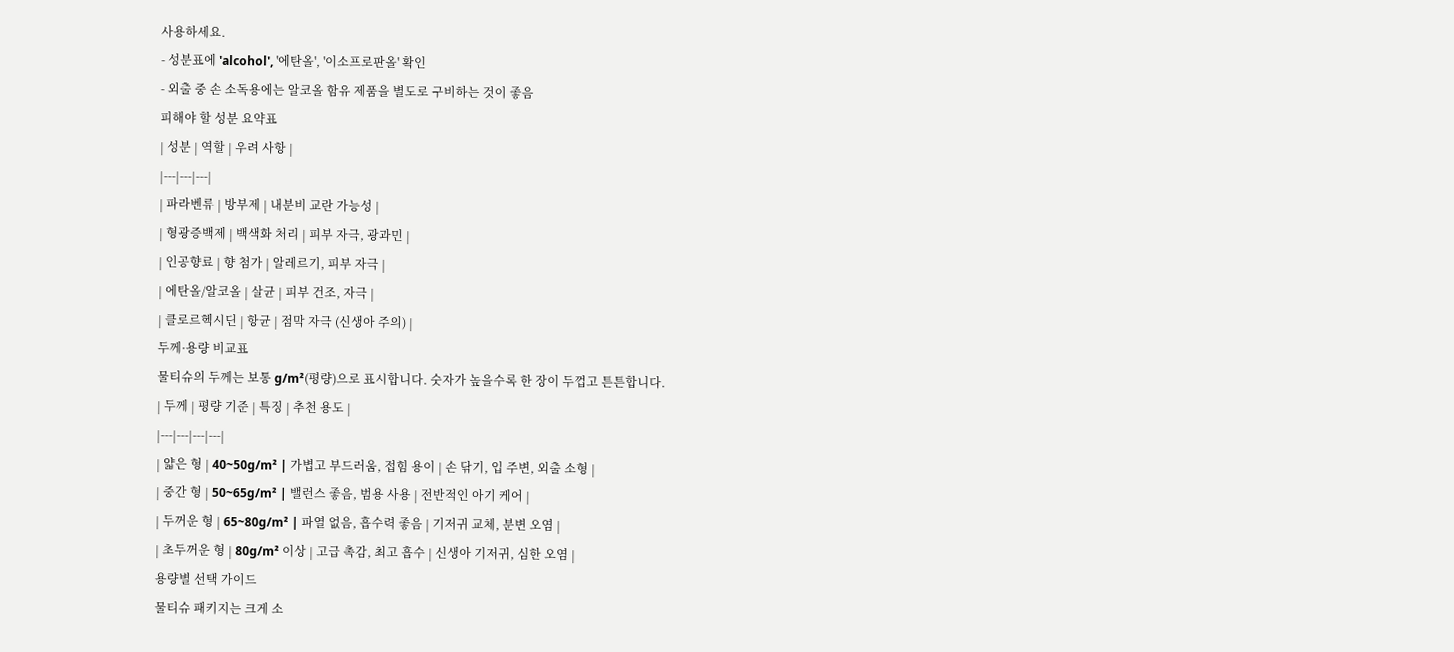사용하세요.
- 성분표에 'alcohol', '에탄올', '이소프로판올' 확인
- 외출 중 손 소독용에는 알코올 함유 제품을 별도로 구비하는 것이 좋음
피해야 할 성분 요약표
| 성분 | 역할 | 우려 사항 |
|---|---|---|
| 파라벤류 | 방부제 | 내분비 교란 가능성 |
| 형광증백제 | 백색화 처리 | 피부 자극, 광과민 |
| 인공향료 | 향 첨가 | 알레르기, 피부 자극 |
| 에탄올/알코올 | 살균 | 피부 건조, 자극 |
| 클로르헥시딘 | 항균 | 점막 자극 (신생아 주의) |
두께·용량 비교표
물티슈의 두께는 보통 g/m²(평량)으로 표시합니다. 숫자가 높을수록 한 장이 두껍고 튼튼합니다.
| 두께 | 평량 기준 | 특징 | 추천 용도 |
|---|---|---|---|
| 얇은 형 | 40~50g/m² | 가볍고 부드러움, 접힘 용이 | 손 닦기, 입 주변, 외출 소형 |
| 중간 형 | 50~65g/m² | 밸런스 좋음, 범용 사용 | 전반적인 아기 케어 |
| 두꺼운 형 | 65~80g/m² | 파열 없음, 흡수력 좋음 | 기저귀 교체, 분변 오염 |
| 초두꺼운 형 | 80g/m² 이상 | 고급 촉감, 최고 흡수 | 신생아 기저귀, 심한 오염 |
용량별 선택 가이드
물티슈 패키지는 크게 소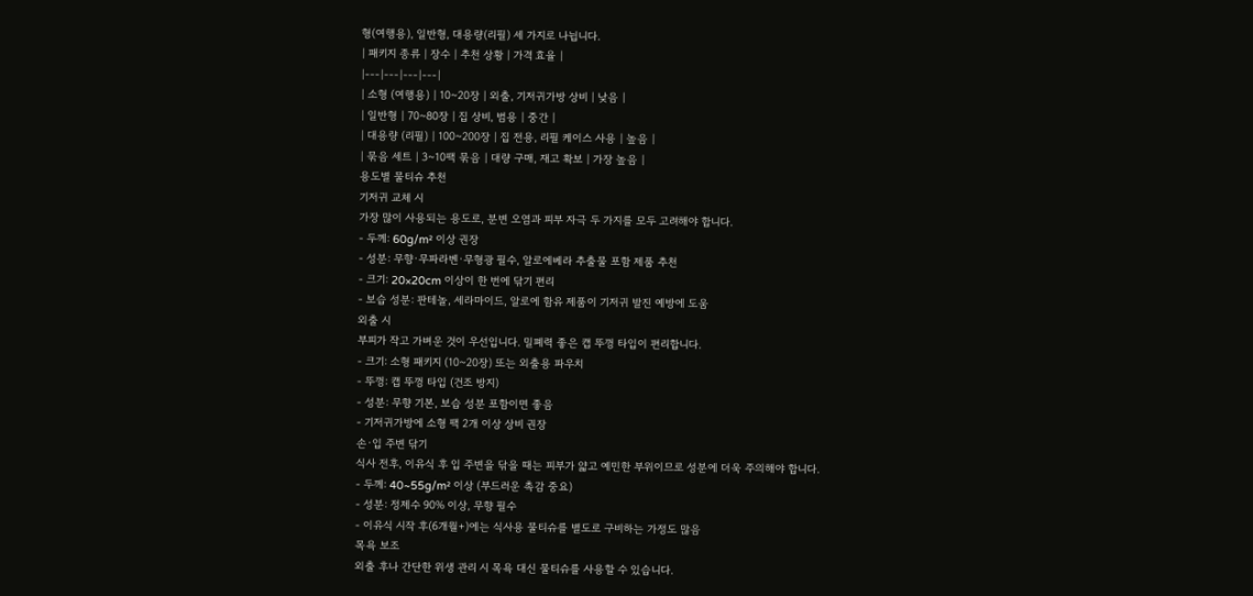형(여행용), 일반형, 대용량(리필) 세 가지로 나뉩니다.
| 패키지 종류 | 장수 | 추천 상황 | 가격 효율 |
|---|---|---|---|
| 소형 (여행용) | 10~20장 | 외출, 기저귀가방 상비 | 낮음 |
| 일반형 | 70~80장 | 집 상비, 범용 | 중간 |
| 대용량 (리필) | 100~200장 | 집 전용, 리필 케이스 사용 | 높음 |
| 묶음 세트 | 3~10팩 묶음 | 대량 구매, 재고 확보 | 가장 높음 |
용도별 물티슈 추천
기저귀 교체 시
가장 많이 사용되는 용도로, 분변 오염과 피부 자극 두 가지를 모두 고려해야 합니다.
- 두께: 60g/m² 이상 권장
- 성분: 무향·무파라벤·무형광 필수, 알로에베라 추출물 포함 제품 추천
- 크기: 20×20cm 이상이 한 번에 닦기 편리
- 보습 성분: 판테놀, 세라마이드, 알로에 함유 제품이 기저귀 발진 예방에 도움
외출 시
부피가 작고 가벼운 것이 우선입니다. 밀폐력 좋은 캡 뚜껑 타입이 편리합니다.
- 크기: 소형 패키지 (10~20장) 또는 외출용 파우치
- 뚜껑: 캡 뚜껑 타입 (건조 방지)
- 성분: 무향 기본, 보습 성분 포함이면 좋음
- 기저귀가방에 소형 팩 2개 이상 상비 권장
손·입 주변 닦기
식사 전후, 이유식 후 입 주변을 닦을 때는 피부가 얇고 예민한 부위이므로 성분에 더욱 주의해야 합니다.
- 두께: 40~55g/m² 이상 (부드러운 촉감 중요)
- 성분: 정제수 90% 이상, 무향 필수
- 이유식 시작 후(6개월+)에는 식사용 물티슈를 별도로 구비하는 가정도 많음
목욕 보조
외출 후나 간단한 위생 관리 시 목욕 대신 물티슈를 사용할 수 있습니다.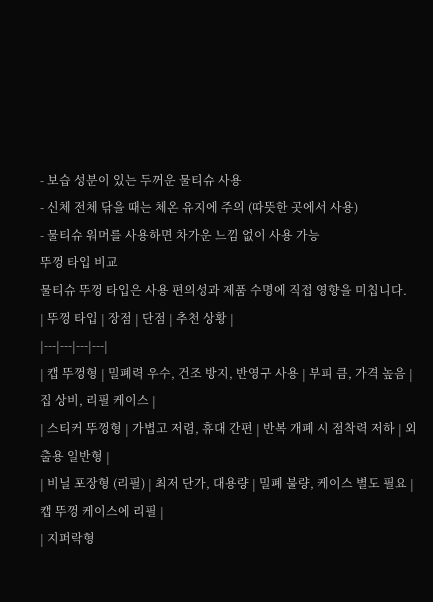- 보습 성분이 있는 두꺼운 물티슈 사용
- 신체 전체 닦을 때는 체온 유지에 주의 (따뜻한 곳에서 사용)
- 물티슈 워머를 사용하면 차가운 느낌 없이 사용 가능
뚜껑 타입 비교
물티슈 뚜껑 타입은 사용 편의성과 제품 수명에 직접 영향을 미칩니다.
| 뚜껑 타입 | 장점 | 단점 | 추천 상황 |
|---|---|---|---|
| 캡 뚜껑형 | 밀폐력 우수, 건조 방지, 반영구 사용 | 부피 큼, 가격 높음 | 집 상비, 리필 케이스 |
| 스티커 뚜껑형 | 가볍고 저렴, 휴대 간편 | 반복 개폐 시 점착력 저하 | 외출용 일반형 |
| 비닐 포장형 (리필) | 최저 단가, 대용량 | 밀폐 불량, 케이스 별도 필요 | 캡 뚜껑 케이스에 리필 |
| 지퍼락형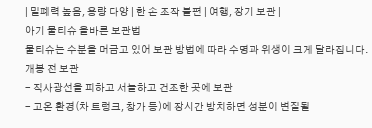| 밀폐력 높음, 용량 다양 | 한 손 조작 불편 | 여행, 장기 보관 |
아기 물티슈 올바른 보관법
물티슈는 수분을 머금고 있어 보관 방법에 따라 수명과 위생이 크게 달라집니다.
개봉 전 보관
- 직사광선을 피하고 서늘하고 건조한 곳에 보관
- 고온 환경(차 트렁크, 창가 등)에 장시간 방치하면 성분이 변질될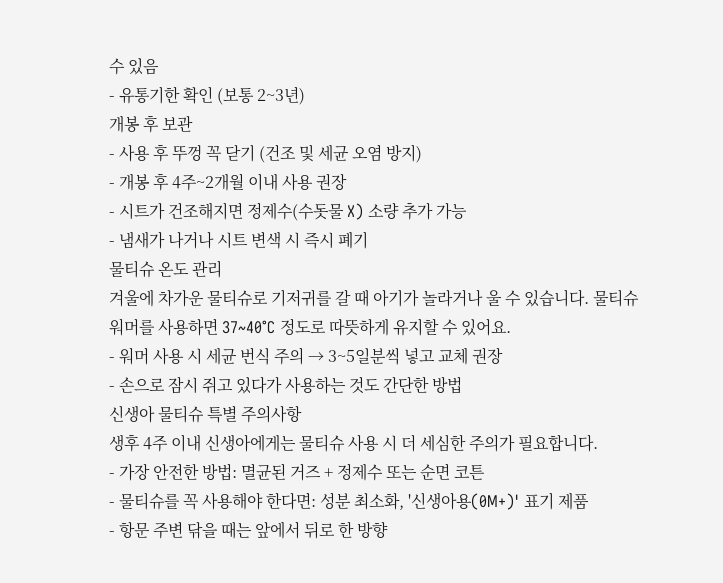수 있음
- 유통기한 확인 (보통 2~3년)
개봉 후 보관
- 사용 후 뚜껑 꼭 닫기 (건조 및 세균 오염 방지)
- 개봉 후 4주~2개월 이내 사용 권장
- 시트가 건조해지면 정제수(수돗물 X) 소량 추가 가능
- 냄새가 나거나 시트 변색 시 즉시 폐기
물티슈 온도 관리
겨울에 차가운 물티슈로 기저귀를 갈 때 아기가 놀라거나 울 수 있습니다. 물티슈 워머를 사용하면 37~40°C 정도로 따뜻하게 유지할 수 있어요.
- 워머 사용 시 세균 번식 주의 → 3~5일분씩 넣고 교체 권장
- 손으로 잠시 쥐고 있다가 사용하는 것도 간단한 방법
신생아 물티슈 특별 주의사항
생후 4주 이내 신생아에게는 물티슈 사용 시 더 세심한 주의가 필요합니다.
- 가장 안전한 방법: 멸균된 거즈 + 정제수 또는 순면 코튼
- 물티슈를 꼭 사용해야 한다면: 성분 최소화, '신생아용(0M+)' 표기 제품
- 항문 주변 닦을 때는 앞에서 뒤로 한 방향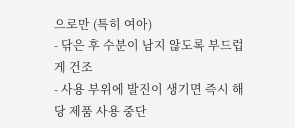으로만 (특히 여아)
- 닦은 후 수분이 남지 않도록 부드럽게 건조
- 사용 부위에 발진이 생기면 즉시 해당 제품 사용 중단